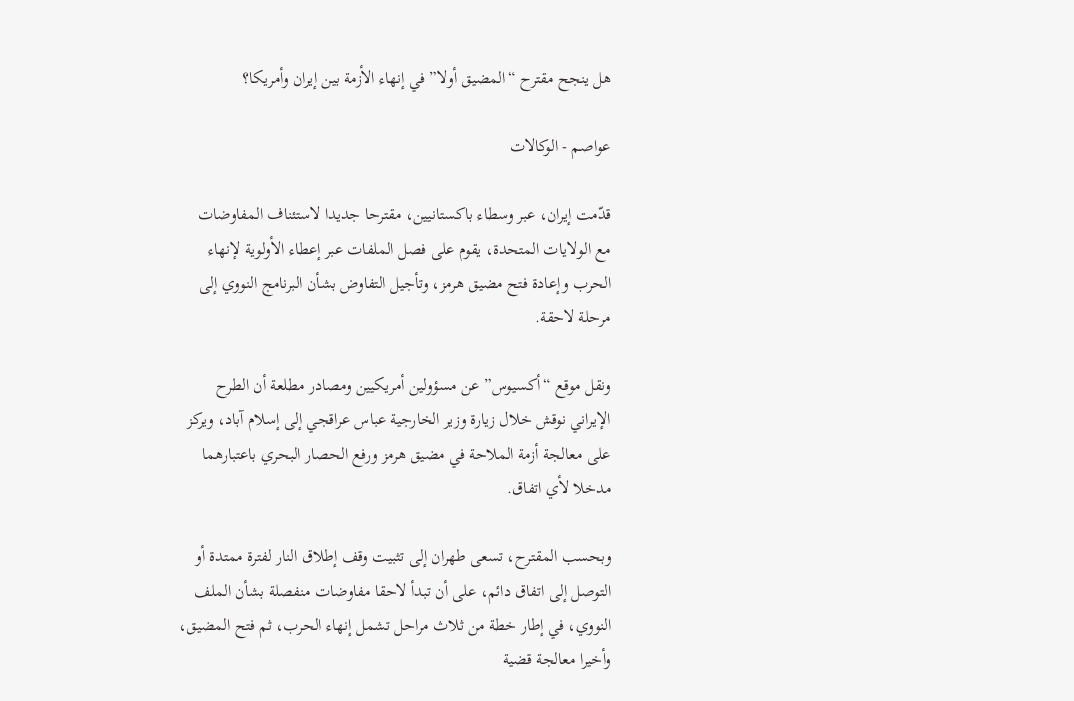هل ينجح مقترح “المضيق أولا” في إنهاء الأزمة بين إيران وأمريكا؟

عواصم - الوكالات

قدّمت إيران، عبر وسطاء باكستانيين، مقترحا جديدا لاستئناف المفاوضات مع الولايات المتحدة، يقوم على فصل الملفات عبر إعطاء الأولوية لإنهاء الحرب وإعادة فتح مضيق هرمز، وتأجيل التفاوض بشأن البرنامج النووي إلى مرحلة لاحقة.

ونقل موقع “أكسيوس” عن مسؤولين أمريكيين ومصادر مطلعة أن الطرح الإيراني نوقش خلال زيارة وزير الخارجية عباس عراقجي إلى إسلام آباد، ويركز على معالجة أزمة الملاحة في مضيق هرمز ورفع الحصار البحري باعتبارهما مدخلا لأي اتفاق.

وبحسب المقترح، تسعى طهران إلى تثبيت وقف إطلاق النار لفترة ممتدة أو التوصل إلى اتفاق دائم، على أن تبدأ لاحقا مفاوضات منفصلة بشأن الملف النووي، في إطار خطة من ثلاث مراحل تشمل إنهاء الحرب، ثم فتح المضيق، وأخيرا معالجة قضية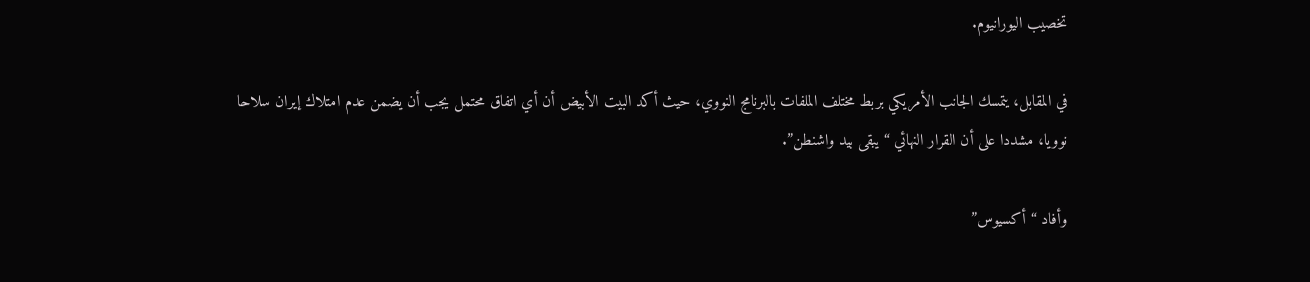تخصيب اليورانيوم.

في المقابل، يتمسك الجانب الأمريكي بربط مختلف الملفات بالبرنامج النووي، حيث أكد البيت الأبيض أن أي اتفاق محتمل يجب أن يضمن عدم امتلاك إيران سلاحا نوويا، مشددا على أن القرار النهائي “يبقى بيد واشنطن”.

وأفاد “أكسيوس”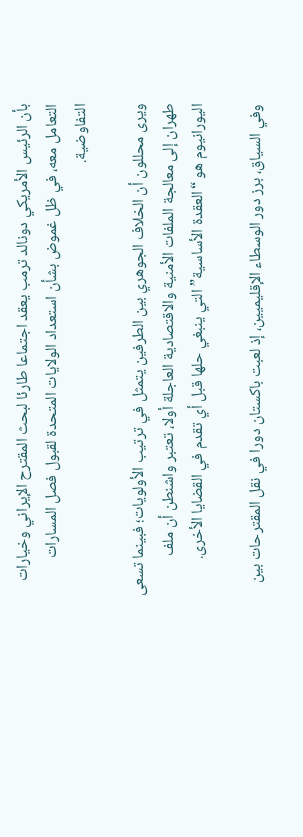بأن الرئيس الأمريكي دونالد ترمب يعقد اجتماعا طارئا لبحث المقترح الإيراني وخيارات التعامل معه، في ظل غموض بشأن استعداد الولايات المتحدة لقبول فصل المسارات التفاوضية.

ويرى محللون أن الخلاف الجوهري بين الطرفين يتمثل في ترتيب الأولويات؛ فبينما تسعى طهران إلى معالجة الملفات الأمنية والاقتصادية العاجلة أولا، تعتبر واشنطن أن ملف اليورانيوم هو “العقدة الأساسية” التي ينبغي حلها قبل أي تقدم في القضايا الأخرى.

وفي السياق، برز دور الوسطاء الإقليميين، إذ لعبت باكستان دورا في نقل المقترحات بين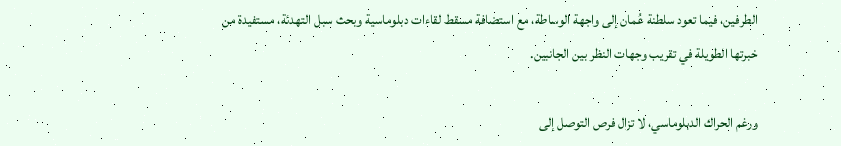الطرفين، فيما تعود سلطنة عُمان إلى واجهة الوساطة، مع استضافة مسقط لقاءات دبلوماسية وبحث سبل التهدئة، مستفيدة من خبرتها الطويلة في تقريب وجهات النظر بين الجانبين.

ورغم الحراك الدبلوماسي، لا تزال فرص التوصل إلى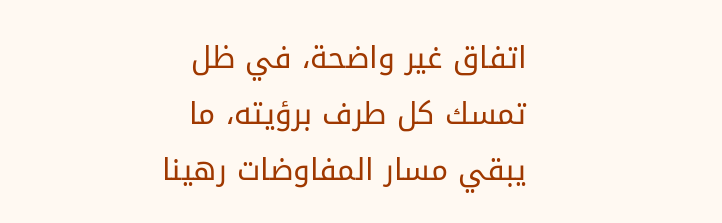اتفاق غير واضحة، في ظل تمسك كل طرف برؤيته، ما يبقي مسار المفاوضات رهينا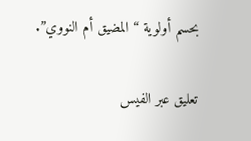بحسم أولوية “المضيق أم النووي”.

تعليق عبر الفيس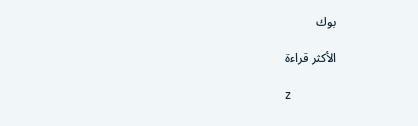بوك

الأكثر قراءة

z